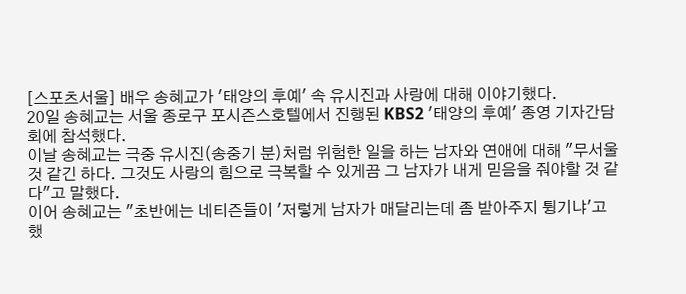[스포츠서울] 배우 송혜교가 '태양의 후예' 속 유시진과 사랑에 대해 이야기했다.
20일 송혜교는 서울 종로구 포시즌스호텔에서 진행된 KBS2 '태양의 후예' 종영 기자간담회에 참석했다.
이날 송혜교는 극중 유시진(송중기 분)처럼 위험한 일을 하는 남자와 연애에 대해 "무서울 것 같긴 하다. 그것도 사랑의 힘으로 극복할 수 있게끔 그 남자가 내게 믿음을 줘야할 것 같다"고 말했다.
이어 송혜교는 "초반에는 네티즌들이 '저렇게 남자가 매달리는데 좀 받아주지 튕기냐'고 했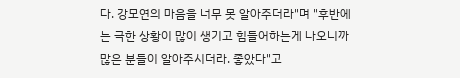다. 강모연의 마음을 너무 못 알아주더라"며 "후반에는 극한 상황이 많이 생기고 힘들어하는게 나오니까 많은 분들이 알아주시더라. 좋았다"고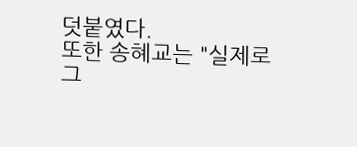덧붙였다.
또한 송혜교는 "실제로 그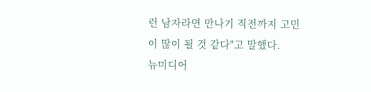런 남자라면 만나기 직전까지 고민이 많이 될 것 같다"고 말했다.
뉴미디어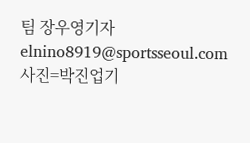팀 장우영기자 elnino8919@sportsseoul.com
사진=박진업기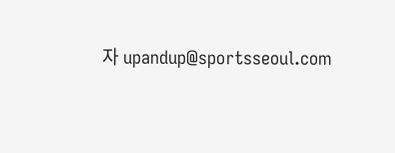자 upandup@sportsseoul.com